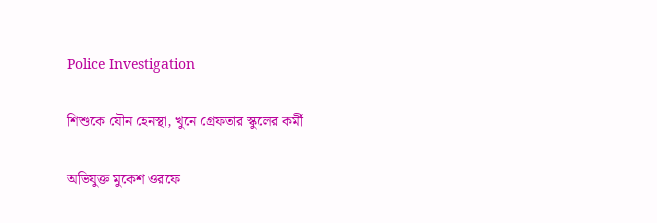Police Investigation

শিশুকে যৌন হেনস্থা, খুনে গ্রেফতার স্কুলের কর্মী

অভিযুক্ত মুকেশ ওরফে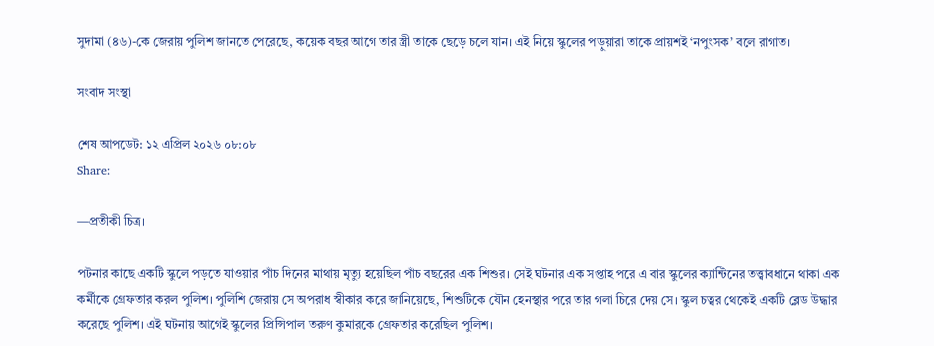সুদামা (৪৬)-কে জেরায় পুলিশ জানতে পেরেছে, কয়েক বছর আগে তার স্ত্রী তাকে ছেড়ে চলে যান। এই নিয়ে স্কুলের পড়ুয়ারা তাকে প্রায়শই ‘নপুংসক’ বলে রাগাত।

সংবাদ সংস্থা

শেষ আপডেট: ১২ এপ্রিল ২০২৬ ০৮:০৮
Share:

—প্রতীকী চিত্র।

পটনার কাছে একটি স্কুলে পড়তে যাওয়ার পাঁচ দিনের মাথায় মৃত্যু হয়েছিল পাঁচ বছরের এক শিশুর। সেই ঘটনার এক সপ্তাহ পরে এ বার স্কুলের ক্যান্টিনের তত্ত্বাবধানে থাকা এক কর্মীকে গ্রেফতার করল পুলিশ। পুলিশি জেরায় সে অপরাধ স্বীকার করে জানিয়েছে, শিশুটিকে যৌন হেনস্থার পরে তার গলা চিরে দেয় সে। স্কুল চত্বর থেকেই একটি ব্লেড উদ্ধার করেছে পুলিশ। এই ঘটনায় আগেই স্কুলের প্রিন্সিপাল তরুণ কুমারকে গ্রেফতার করেছিল পুলিশ।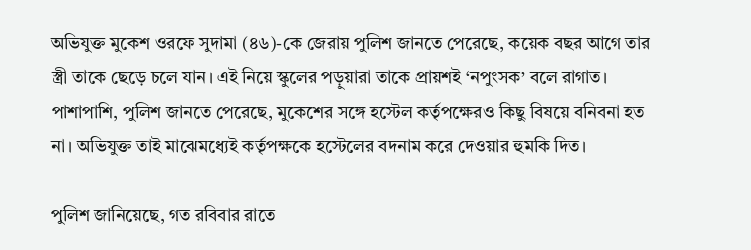অভিযুক্ত মুকেশ ওরফে সুদামা (৪৬)-কে জেরায় পুলিশ জানতে পেরেছে, কয়েক বছর আগে তার স্ত্রী তাকে ছেড়ে চলে যান। এই নিয়ে স্কুলের পড়ুয়ারা তাকে প্রায়শই ‘নপুংসক’ বলে রাগাত। পাশাপাশি, পুলিশ জানতে পেরেছে, মুকেশের সঙ্গে হস্টেল কর্তৃপক্ষেরও কিছু বিষয়ে বনিবনা হত না। অভিযুক্ত তাই মাঝেমধ্যেই কর্তৃপক্ষকে হস্টেলের বদনাম করে দেওয়ার হুমকি দিত।

পুলিশ জানিয়েছে, গত রবিবার রাতে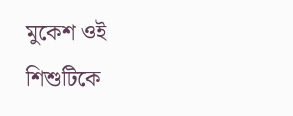মুকেশ ওই শিশুটিকে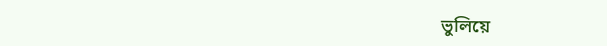ভুলিয়ে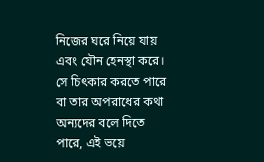নিজের ঘরে নিয়ে যায় এবং যৌন হেনস্থা করে। সে চিৎকার করতে পারে বা তার অপরাধের কথা অন্যদের বলে দিতে পারে, এই ভয়ে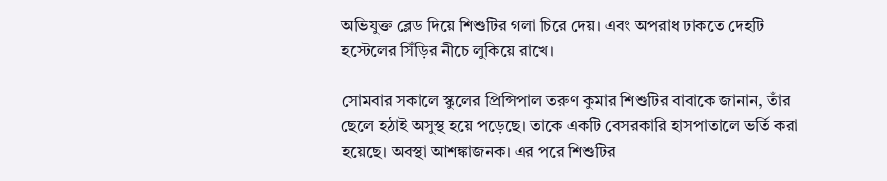অভিযুক্ত ব্লেড দিয়ে শিশুটির গলা চিরে দেয়। এবং অপরাধ ঢাকতে দেহটি হস্টেলের সিঁড়ির নীচে লুকিয়ে রাখে।

সোমবার সকালে স্কুলের প্রিন্সিপাল তরুণ কুমার শিশুটির বাবাকে জানান, তাঁর ছেলে হঠাই অসুস্থ হয়ে পড়েছে। তাকে একটি বেসরকারি হাসপাতালে ভর্তি করা হয়েছে। অবস্থা আশঙ্কাজনক। এর পরে শিশুটির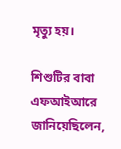মৃত্যু হয়।

শিশুটির বাবা এফআইআরে জানিয়েছিলেন,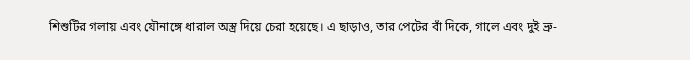শিশুটির গলায় এবং যৌনাঙ্গে ধারাল অস্ত্র দিয়ে চেরা হয়েছে। এ ছাড়াও, তার পেটের বাঁ দিকে, গালে এবং দুই ভ্রু-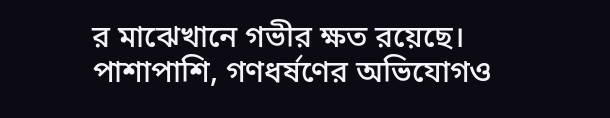র মাঝেখানে গভীর ক্ষত রয়েছে। পাশাপাশি, গণধর্ষণের অভিযোগও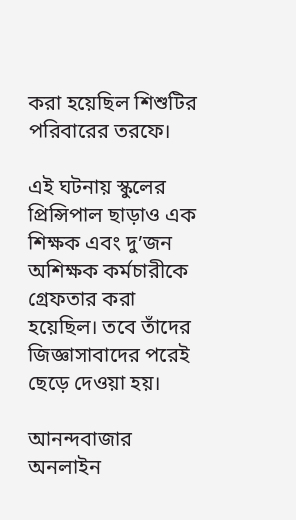করা হয়েছিল শিশুটির পরিবারের তরফে।

এই ঘটনায় স্কুলের প্রিন্সিপাল ছাড়াও এক শিক্ষক এবং দু’জন অশিক্ষক কর্মচারীকে গ্রেফতার করা হয়েছিল। তবে তাঁদের জিজ্ঞাসাবাদের পরেই ছেড়ে দেওয়া হয়।

আনন্দবাজার অনলাইন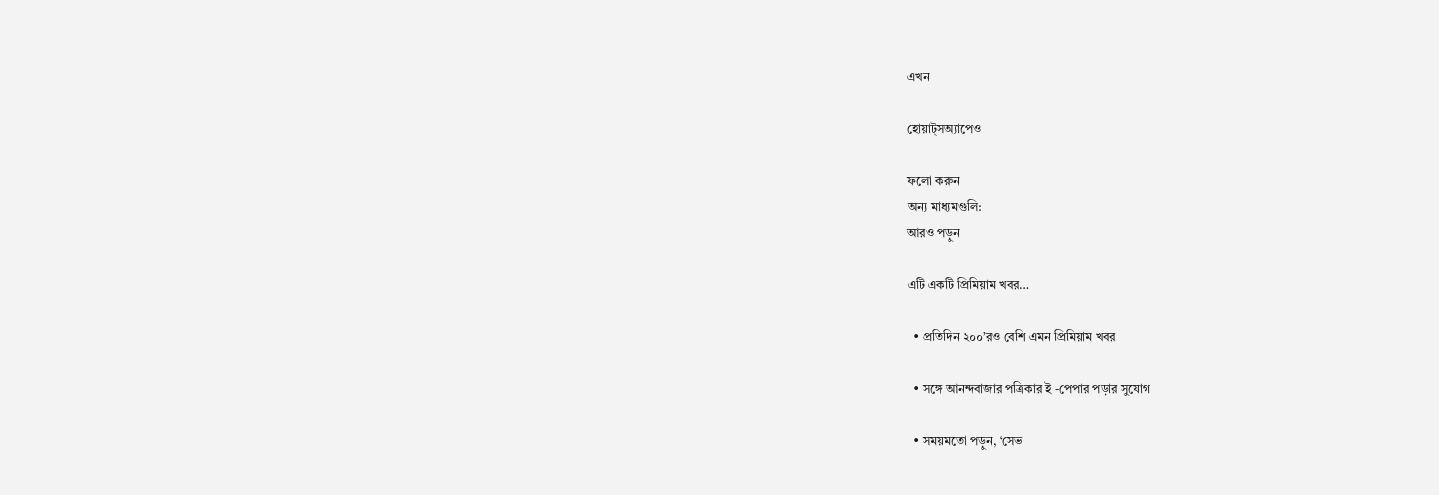এখন

হোয়াট্‌সঅ্যাপেও

ফলো করুন
অন্য মাধ্যমগুলি:
আরও পড়ুন

এটি একটি প্রিমিয়াম খবর…

  • প্রতিদিন ২০০’রও বেশি এমন প্রিমিয়াম খবর

  • সঙ্গে আনন্দবাজার পত্রিকার ই -পেপার পড়ার সুযোগ

  • সময়মতো পড়ুন, ‘সেভ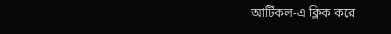আর্টিকল-এ ক্লিক করে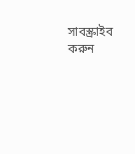সাবস্ক্রাইব করুন